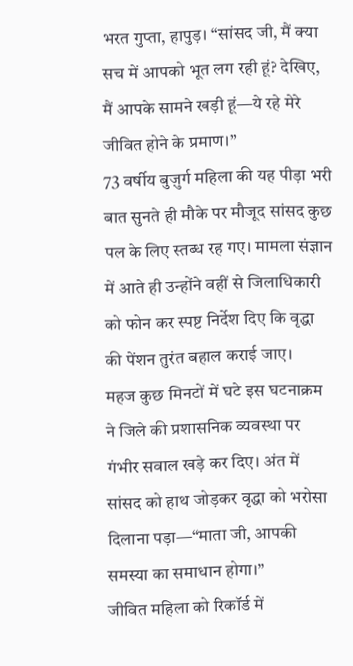भरत गुप्ता, हापुड़। “सांसद जी, मैं क्या सच में आपको भूत लग रही हूं? देखिए, मैं आपके सामने खड़ी हूं—ये रहे मेरे जीवित होने के प्रमाण।”
73 वर्षीय बुज़ुर्ग महिला की यह पीड़ा भरी बात सुनते ही मौके पर मौजूद सांसद कुछ पल के लिए स्तब्ध रह गए। मामला संज्ञान में आते ही उन्होंने वहीं से जिलाधिकारी को फोन कर स्पष्ट निर्देश दिए कि वृद्धा की पेंशन तुरंत बहाल कराई जाए।
महज कुछ मिनटों में घटे इस घटनाक्रम ने जिले की प्रशासनिक व्यवस्था पर गंभीर सवाल खड़े कर दिए। अंत में सांसद को हाथ जोड़कर वृद्धा को भरोसा दिलाना पड़ा—“माता जी, आपकी समस्या का समाधान होगा।”
जीवित महिला को रिकॉर्ड में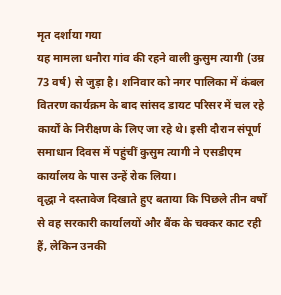मृत दर्शाया गया
यह मामला धनौरा गांव की रहने वाली कुसुम त्यागी (उम्र 73 वर्ष) से जुड़ा है। शनिवार को नगर पालिका में कंबल वितरण कार्यक्रम के बाद सांसद डायट परिसर में चल रहे कार्यों के निरीक्षण के लिए जा रहे थे। इसी दौरान संपूर्ण समाधान दिवस में पहुंचीं कुसुम त्यागी ने एसडीएम कार्यालय के पास उन्हें रोक लिया।
वृद्धा ने दस्तावेज दिखाते हुए बताया कि पिछले तीन वर्षों से वह सरकारी कार्यालयों और बैंक के चक्कर काट रही हैं, लेकिन उनकी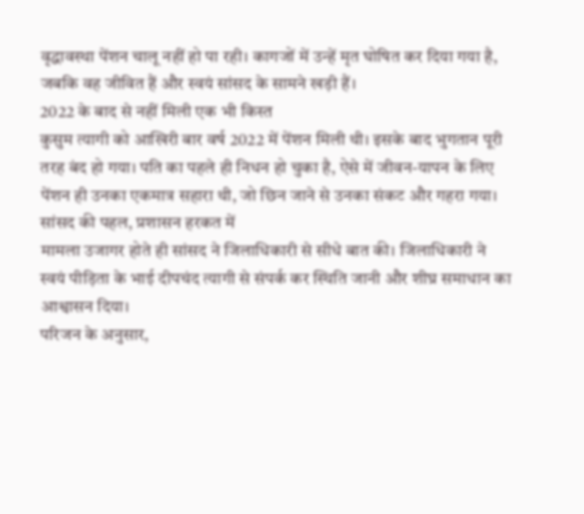वृद्धावस्था पेंशन चालू नहीं हो पा रही। कागजों में उन्हें मृत घोषित कर दिया गया है, जबकि वह जीवित हैं और स्वयं सांसद के सामने खड़ी हैं।
2022 के बाद से नहीं मिली एक भी किस्त
कुसुम त्यागी को आखिरी बार वर्ष 2022 में पेंशन मिली थी। इसके बाद भुगतान पूरी तरह बंद हो गया। पति का पहले ही निधन हो चुका है, ऐसे में जीवन-यापन के लिए पेंशन ही उनका एकमात्र सहारा थी, जो छिन जाने से उनका संकट और गहरा गया।
सांसद की पहल, प्रशासन हरकत में
मामला उजागर होते ही सांसद ने जिलाधिकारी से सीधे बात की। जिलाधिकारी ने स्वयं पीड़िता के भाई दीपचंद त्यागी से संपर्क कर स्थिति जानी और शीघ्र समाधान का आश्वासन दिया।
परिजन के अनुसार,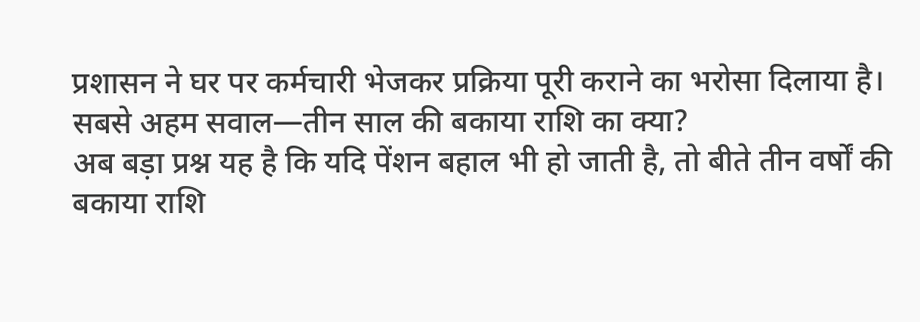प्रशासन ने घर पर कर्मचारी भेजकर प्रक्रिया पूरी कराने का भरोसा दिलाया है।
सबसे अहम सवाल—तीन साल की बकाया राशि का क्या?
अब बड़ा प्रश्न यह है कि यदि पेंशन बहाल भी हो जाती है, तो बीते तीन वर्षों की बकाया राशि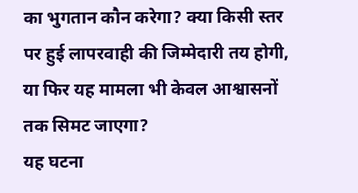का भुगतान कौन करेगा? क्या किसी स्तर पर हुई लापरवाही की जिम्मेदारी तय होगी, या फिर यह मामला भी केवल आश्वासनों तक सिमट जाएगा?
यह घटना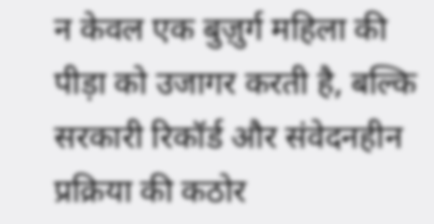न केवल एक बुज़ुर्ग महिला की पीड़ा को उजागर करती है, बल्कि सरकारी रिकॉर्ड और संवेदनहीन प्रक्रिया की कठोर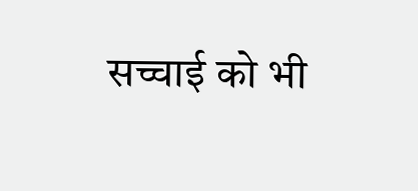सच्चाई को भी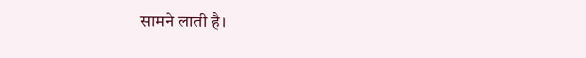सामने लाती है।